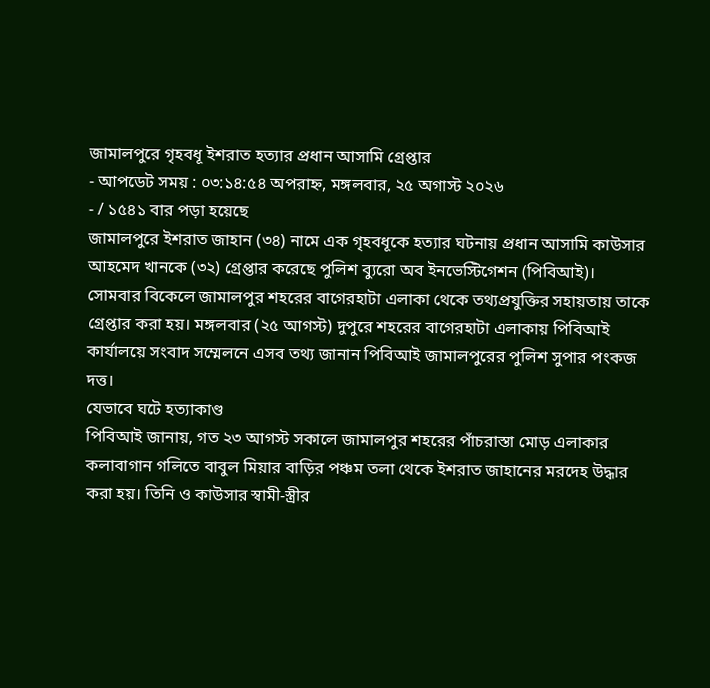জামালপুরে গৃহবধূ ইশরাত হত্যার প্রধান আসামি গ্রেপ্তার
- আপডেট সময় : ০৩:১৪:৫৪ অপরাহ্ন, মঙ্গলবার, ২৫ অগাস্ট ২০২৬
- / ১৫৪১ বার পড়া হয়েছে
জামালপুরে ইশরাত জাহান (৩৪) নামে এক গৃহবধূকে হত্যার ঘটনায় প্রধান আসামি কাউসার আহমেদ খানকে (৩২) গ্রেপ্তার করেছে পুলিশ ব্যুরো অব ইনভেস্টিগেশন (পিবিআই)।
সোমবার বিকেলে জামালপুর শহরের বাগেরহাটা এলাকা থেকে তথ্যপ্রযুক্তির সহায়তায় তাকে গ্রেপ্তার করা হয়। মঙ্গলবার (২৫ আগস্ট) দুপুরে শহরের বাগেরহাটা এলাকায় পিবিআই কার্যালয়ে সংবাদ সম্মেলনে এসব তথ্য জানান পিবিআই জামালপুরের পুলিশ সুপার পংকজ দত্ত।
যেভাবে ঘটে হত্যাকাণ্ড
পিবিআই জানায়, গত ২৩ আগস্ট সকালে জামালপুর শহরের পাঁচরাস্তা মোড় এলাকার কলাবাগান গলিতে বাবুল মিয়ার বাড়ির পঞ্চম তলা থেকে ইশরাত জাহানের মরদেহ উদ্ধার করা হয়। তিনি ও কাউসার স্বামী-স্ত্রীর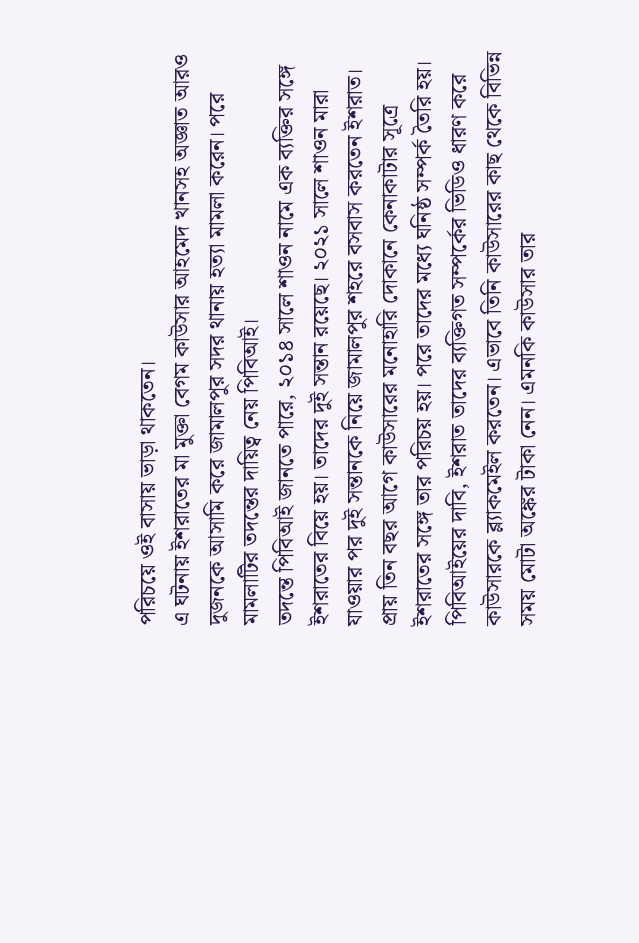পরিচয়ে ওই বাসায় ভাড়া থাকতেন।
এ ঘটনায় ইশরাতের মা মুক্তা বেগম কাউসার আহমেদ খানসহ অজ্ঞাত আরও দুজনকে আসামি করে জামালপুর সদর থানায় হত্যা মামলা করেন। পরে মামলাটির তদন্তের দায়িত্ব নেয় পিবিআই।
তদন্তে পিবিআই জানতে পারে, ২০১৪ সালে শাওন নামে এক ব্যক্তির সঙ্গে ইশরাতের বিয়ে হয়। তাদের দুই সন্তান রয়েছে। ২০২১ সালে শাওন মারা যাওয়ার পর দুই সন্তানকে নিয়ে জামালপুর শহরে বসবাস করতেন ইশরাত।
প্রায় তিন বছর আগে কাউসারের মনোহারি দোকানে কেনাকাটার সূত্রে ইশরাতের সঙ্গে তার পরিচয় হয়। পরে তাদের মধ্যে ঘনিষ্ঠ সম্পর্ক তৈরি হয়।
পিবিআইয়ের দাবি, ইশরাত তাদের ব্যক্তিগত সম্পর্কের ভিডিও ধারণ করে কাউসারকে ব্ল্যাকমেইল করতেন। এভাবে তিনি কাউসারের কাছ থেকে বিভিন্ন সময় মোটা অঙ্কের টাকা নেন। এমনকি কাউসার তার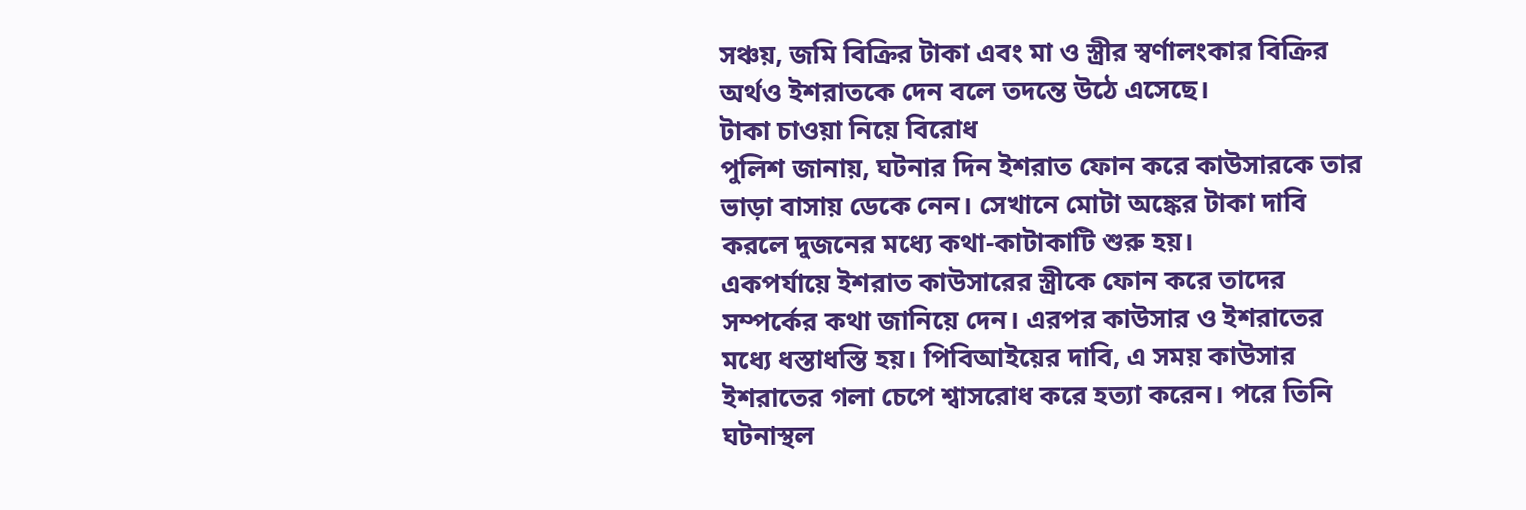সঞ্চয়, জমি বিক্রির টাকা এবং মা ও স্ত্রীর স্বর্ণালংকার বিক্রির অর্থও ইশরাতকে দেন বলে তদন্তে উঠে এসেছে।
টাকা চাওয়া নিয়ে বিরোধ
পুলিশ জানায়, ঘটনার দিন ইশরাত ফোন করে কাউসারকে তার ভাড়া বাসায় ডেকে নেন। সেখানে মোটা অঙ্কের টাকা দাবি করলে দুজনের মধ্যে কথা-কাটাকাটি শুরু হয়।
একপর্যায়ে ইশরাত কাউসারের স্ত্রীকে ফোন করে তাদের সম্পর্কের কথা জানিয়ে দেন। এরপর কাউসার ও ইশরাতের মধ্যে ধস্তাধস্তি হয়। পিবিআইয়ের দাবি, এ সময় কাউসার ইশরাতের গলা চেপে শ্বাসরোধ করে হত্যা করেন। পরে তিনি ঘটনাস্থল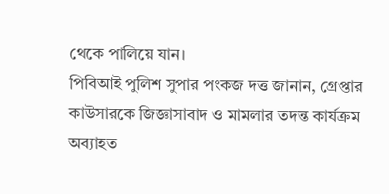থেকে পালিয়ে যান।
পিবিআই পুলিশ সুপার পংকজ দত্ত জানান, গ্রেপ্তার কাউসারকে জিজ্ঞাসাবাদ ও মামলার তদন্ত কার্যক্রম অব্যাহত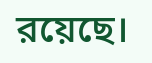রয়েছে।